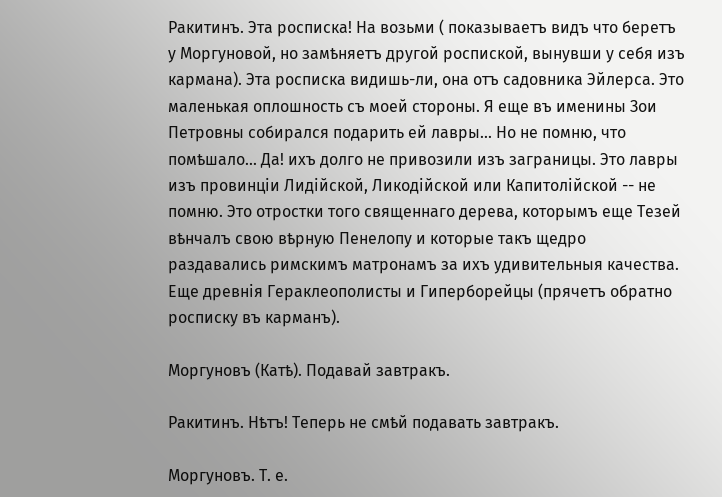Ракитинъ. Эта росписка! На возьми ( показываетъ видъ что беретъ у Моргуновой, но замѣняетъ другой роспиской, вынувши у себя изъ кармана). Эта росписка видишь-ли, она отъ садовника Эйлерса. Это маленькая оплошность съ моей стороны. Я еще въ именины Зои Петровны собирался подарить ей лавры... Но не помню, что помѣшало... Да! ихъ долго не привозили изъ заграницы. Это лавры изъ провинціи Лидійской, Ликодійской или Капитолійской -- не помню. Это отростки того священнаго дерева, которымъ еще Тезей вѣнчалъ свою вѣрную Пенелопу и которые такъ щедро раздавались римскимъ матронамъ за ихъ удивительныя качества. Еще древнія Гераклеополисты и Гиперборейцы (прячетъ обратно росписку въ карманъ).

Моргуновъ (Катѣ). Подавай завтракъ.

Ракитинъ. Нѣтъ! Теперь не смѣй подавать завтракъ.

Моргуновъ. Т. е.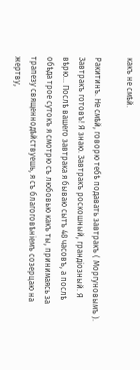какъ не смѣй.

Ракитинъ. Не смѣй, говорю тебѣ подавать завтракъ ( Моргуновымъ ). Завтракъ готовъ! Я знаю. Завтракъ роскошный, грандіозный. Я вѣрю... Послѣ вашего завтрака я бываю сытъ 48 часовъ, а послѣ обѣда трое сутокъ я смотрю съ любовью какъ ты, принимаясь за трапезу священнодѣйствуешь, я съ благоговѣніемъ созерцаю на жертву,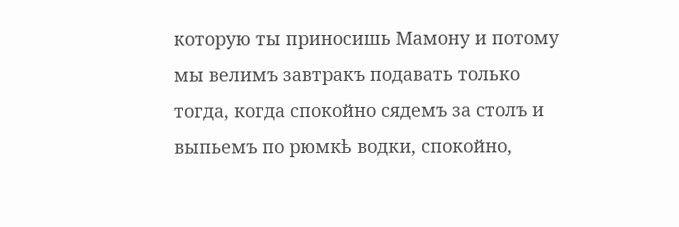которую ты приносишь Мамону и потому мы велимъ завтракъ подавать только тогда, когда спокойно сядемъ за столъ и выпьемъ по рюмкѣ водки, спокойно,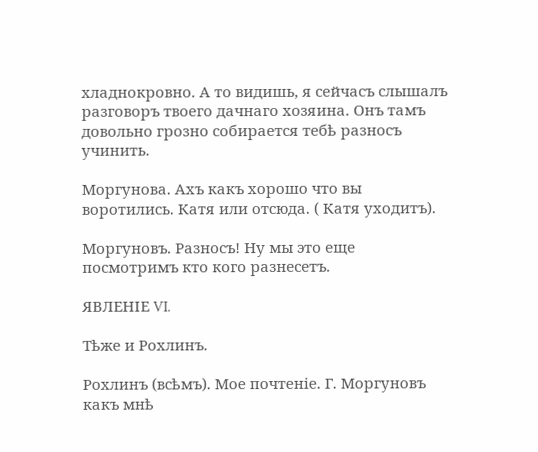хладнокровно. А то видишь, я сейчасъ слышалъ разговоръ твоего дачнаго хозяина. Онъ тамъ довольно грозно собирается тебѣ разносъ учинить.

Моргунова. Ахъ какъ хорошо что вы воротились. Катя или отсюда. ( Катя уходитъ).

Моргуновъ. Разносъ! Ну мы это еще посмотримъ кто кого разнесетъ.

ЯВЛЕНІЕ VI.

Тѣже и Рохлинъ.

Рохлинъ (всѣмъ). Мое почтеніе. Г. Моргуновъ какъ мнѣ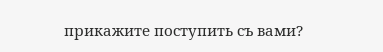прикажите поступить съ вами?